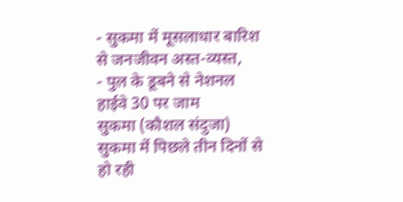- सुकमा में मूसलाधार बारिश से जनजीवन अस्त-व्यस्त,
- पुल के डूबने से नेशनल हाईवे 30 पर जाम
सुकमा (कौशल संदुजा)
सुकमा में पिछले तीन दिनों से हो रही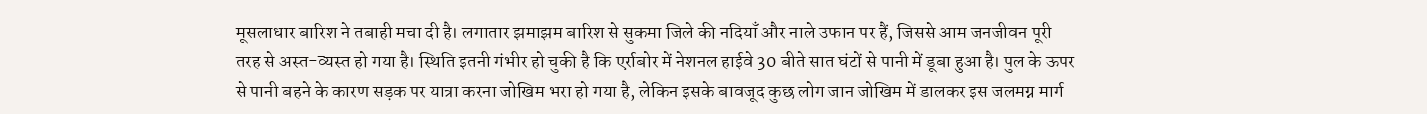मूसलाधार बारिश ने तबाही मचा दी है। लगातार झमाझम बारिश से सुकमा जिले की नदियाँ और नाले उफान पर हैं, जिससे आम जनजीवन पूरी तरह से अस्त-व्यस्त हो गया है। स्थिति इतनी गंभीर हो चुकी है कि एर्राबोर में नेशनल हाईवे 30 बीते सात घंटों से पानी में डूबा हुआ है। पुल के ऊपर से पानी बहने के कारण सड़क पर यात्रा करना जोखिम भरा हो गया है, लेकिन इसके बावजूद कुछ लोग जान जोखिम में डालकर इस जलमग्न मार्ग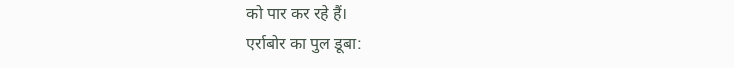को पार कर रहे हैं।
एर्राबोर का पुल डूबा: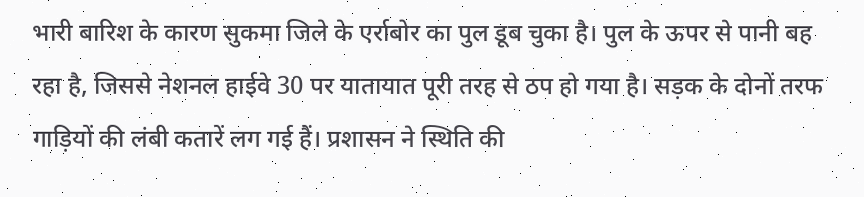भारी बारिश के कारण सुकमा जिले के एर्राबोर का पुल डूब चुका है। पुल के ऊपर से पानी बह रहा है, जिससे नेशनल हाईवे 30 पर यातायात पूरी तरह से ठप हो गया है। सड़क के दोनों तरफ गाड़ियों की लंबी कतारें लग गई हैं। प्रशासन ने स्थिति की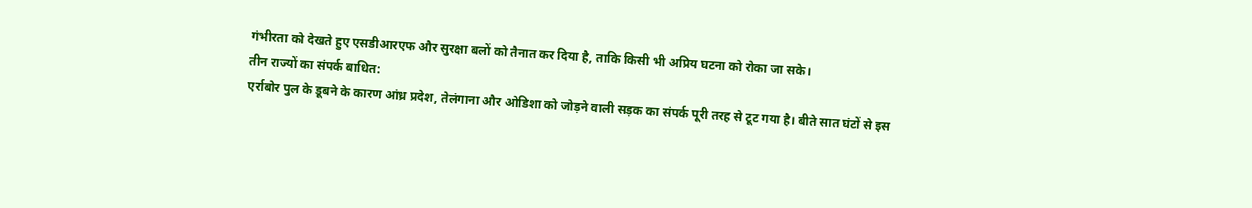गंभीरता को देखते हुए एसडीआरएफ और सुरक्षा बलों को तैनात कर दिया है, ताकि किसी भी अप्रिय घटना को रोका जा सके।
तीन राज्यों का संपर्क बाधित:
एर्राबोर पुल के डूबने के कारण आंध्र प्रदेश, तेलंगाना और ओडिशा को जोड़ने वाली सड़क का संपर्क पूरी तरह से टूट गया है। बीते सात घंटों से इस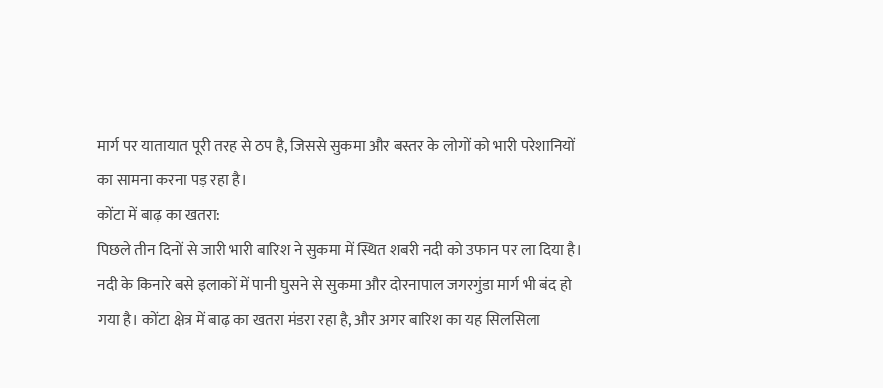मार्ग पर यातायात पूरी तरह से ठप है, जिससे सुकमा और बस्तर के लोगों को भारी परेशानियों का सामना करना पड़ रहा है।
कोंटा में बाढ़ का खतरा:
पिछले तीन दिनों से जारी भारी बारिश ने सुकमा में स्थित शबरी नदी को उफान पर ला दिया है। नदी के किनारे बसे इलाकों में पानी घुसने से सुकमा और दोरनापाल जगरगुंडा मार्ग भी बंद हो गया है। कोंटा क्षेत्र में बाढ़ का खतरा मंडरा रहा है, और अगर बारिश का यह सिलसिला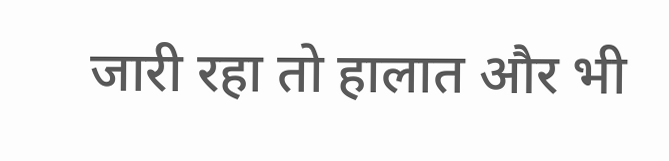जारी रहा तो हालात और भी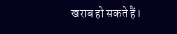खराब हो सकते हैं।